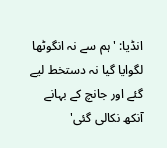انڈیا: 'ہم سے نہ انگوٹھا لگوایا گیا نہ دستخط لیے گئے اور جانچ کے بہانے آنکھ نکالی گئی'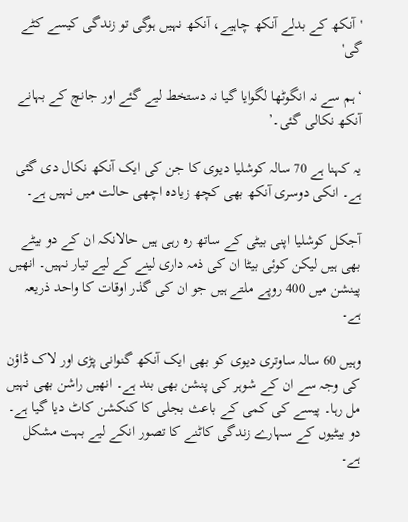'آنکھ کے بدلے آنکھ چاہیے، آنکھ نہیں ہوگی تو زندگی کیسے کٹے گی'

‘ہم سے نہ انگوٹھا لگوایا گیا نہ دستخط لیے گئے اور جانچ کے بہانے آنکھ نکالی گئی۔’

یہ کہنا ہے 70 سالہ کوشلیا دیوی کا جن کی ایک آنکھ نکال دی گئی ہے۔ انکی دوسری آنکھ بھی کچھ زیادہ اچھی حالت میں نہیں ہے۔

آجکل کوشلیا اپنی بیٹی کے ساتھ رہ رہی ہیں حالانکہ ان کے دو بیٹے بھی ہیں لیکن کوئی بیٹا ان کی ذمہ داری لینے کے لیے تیار نہیں۔ انھیں پینشن میں 400 روپے ملتے ہیں جو ان کی گذر اوقات کا واحد ذریعہ ہے۔

وہیں 60 سالہ ساوتری دیوی کو بھی ایک آنکھ گنوانی پڑی اور لاک ڈاؤن کی وجہ سے ان کے شوہر کی پنشن بھی بند ہے۔ انھیں راشن بھی نہیں مل رہا۔ پیسے کی کمی کے باعث بجلی کا کنکشن کاٹ دیا گیا ہے۔ دو بیٹیوں کے سہارے زندگی کاٹنے کا تصور انکے لیے بہت مشکل ہے۔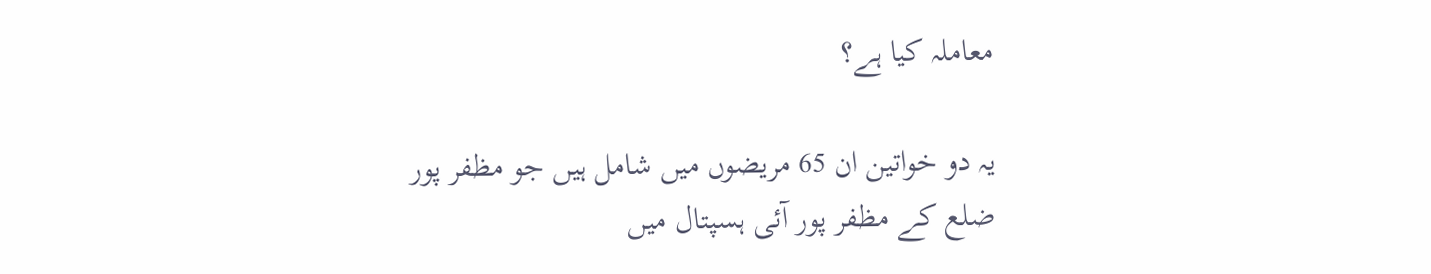معاملہ کیا ہے؟

یہ دو خواتین ان 65 مریضوں میں شامل ہیں جو مظفر پور ضلع کے مظفر پور آئی ہسپتال میں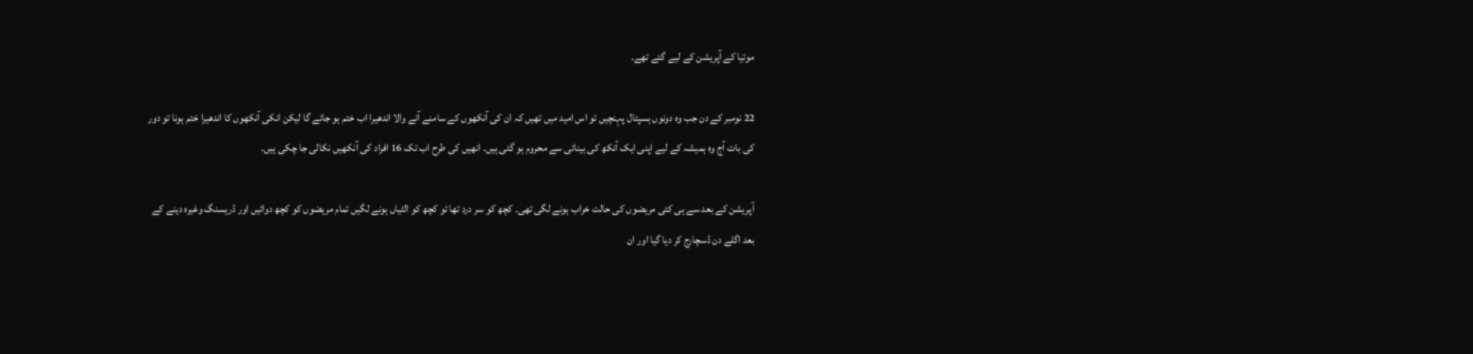موتیا کے آپریشن کے لیے گئے تھے۔

22 نومبر کے دن جب وہ دونوں ہسپتال پہنچیں تو اس امید میں تھیں کہ ان کی آنکھوں کے سامنے آنے والا اندھیرا اب ختم ہو جائے گا لیکن انکی آنکھوں کا اندھیرا ختم ہونا تو دور کی بات آج وہ ہمیشہ کے لیے اپنی ایک آنکھ کی بینائی سے محروم ہو گئی ہیں۔ انھیں کی طرح اب تک 16 افراد کی آنکھیں نکالی جا چکی ہیں۔

آپریشن کے بعد سے ہی کئی مریضوں کی حالت خراب ہونے لگی تھی۔ کچھ کو سر درد تھا تو کچھ کو الٹیاں ہونے لگیں تمام مریضوں کو کچھ دوائیں اور ڈریسنگ وغیرہ دینے کے بعد اگلے دن ڈسچارج کر دیا گیا اور ان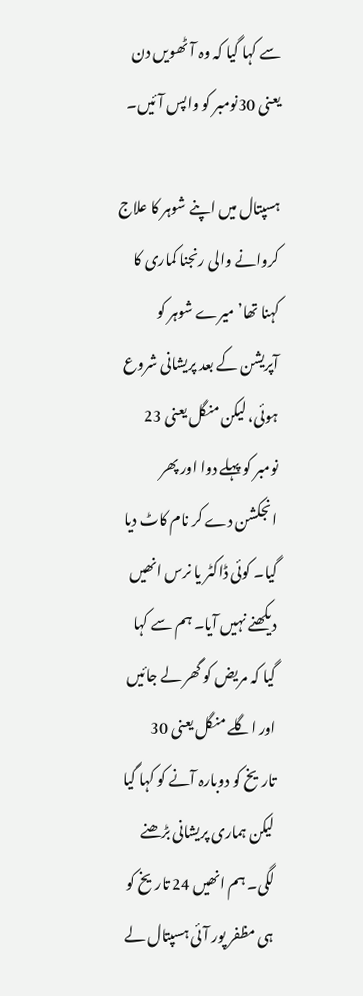سے کہا گیا کہ وہ آٹھویں دن یعنی 30نومبر کو واپس آئیں۔

ہسپتال میں اپنے شوہر کا علاج کروانے والی رنجنا کماری کا کہنا تھا’میرے شوہر کو آپریشن کے بعد پریشانی شروع ہوئی، لیکن منگل یعنی 23 نومبر کو پہلے دوا اور پھر انجکشن دے کر نام کاٹ دیا گیا۔ کوئی ڈاکٹر یا نرس انھیں دیکھنے نہیں آیا۔ ہم سے کہا گیا کہ مریض کو گھر لے جائیں اور اگلے منگل یعنی 30 تاریخ کو دوبارہ آنے کو کہا گیا لیکن ہماری پریشانی بڑھنے لگی۔ ہم انھیں 24 تاریخ کو ہی مظفر پور آئی ہسپتال لے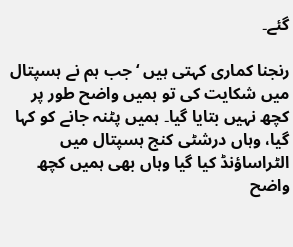گئے۔

رنجنا کماری کہتی ہیں ‘جب ہم نے ہسپتال میں شکایت کی تو ہمیں واضح طور پر کچھ نہیں بتایا گیا۔ ہمیں پٹنہ جانے کو کہا گیا، وہاں درشٹی کنج ہسپتال میں الٹراساؤنڈ کیا گیا وہاں بھی ہمیں کچھ واضح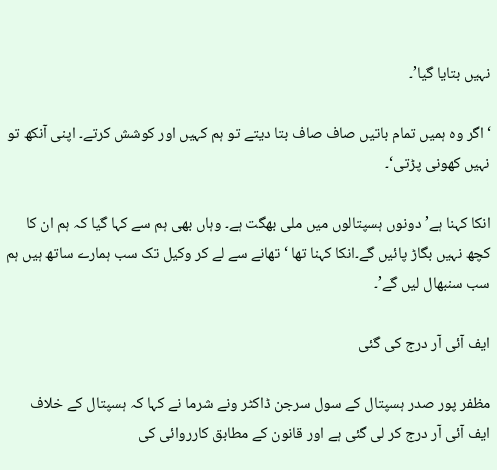نہیں بتایا گیا’۔

‘اگر وہ ہمیں تمام باتیں صاف صاف بتا دیتے تو ہم کہیں اور کوشش کرتے۔ اپنی آنکھ تو نہیں کھونی پڑتی‘۔

انکا کہنا ہے’ دونوں ہسپتالوں میں ملی بھگت ہے۔ وہاں بھی ہم سے کہا گیا کہ ہم ان کا کچھ نہیں بگاڑ پائیں گے۔انکا کہنا تھا ‘ تھانے سے لے کر وکیل تک سب ہمارے ساتھ ہیں ہم سب سنبھال لیں گے’۔

ایف آئی آر درج کی گئی

مظفر پور صدر ہسپتال کے سول سرجن ڈاکٹر ونے شرما نے کہا کہ ہسپتال کے خلاف ایف آئی آر درج کر لی گئی ہے اور قانون کے مطابق کارروائی کی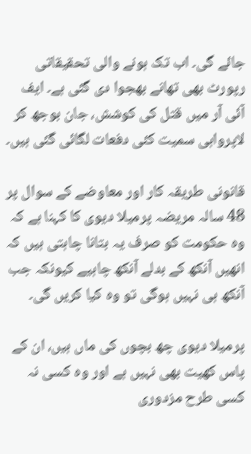جائے گی۔ اب تک ہونے والی تحقیقاتی رپورٹ بھی تھانے بھجوا دی گئی ہے۔ ایف آئی آر میں قتل کی کوشش، جان بوجھ کر لاپرواہی سمیت کئی دفعات لگائی گئی ہیں۔

قانونی طریقہ کار اور معاوضے کے سوال پر 48 سالہ مریضہ پرمیلا دیوی کا کہنا ہے کہ وہ حکومت کو صرف یہ بتانا چاہتی ہیں کہ انھیں آنکھ کے بدلے آنکھ چاہیے کیونکہ جب آنکھ ہی نہیں ہوگی تو وہ کیا کریں گی۔

پرمیلا دیوی چھ بچوں کی ماں ہیں، ان کے پاس کھیت بھی نہیں ہے اور وہ کسی نہ کسی طرح مزدوری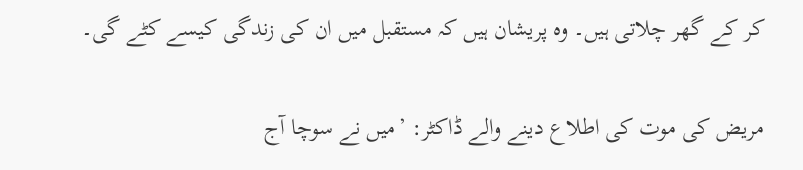کر کے گھر چلاتی ہیں۔ وہ پریشان ہیں کہ مستقبل میں ان کی زندگی کیسے کٹے گی۔

مریض کی موت کی اطلاع دینے والے ڈاکٹر: ’میں نے سوچا آج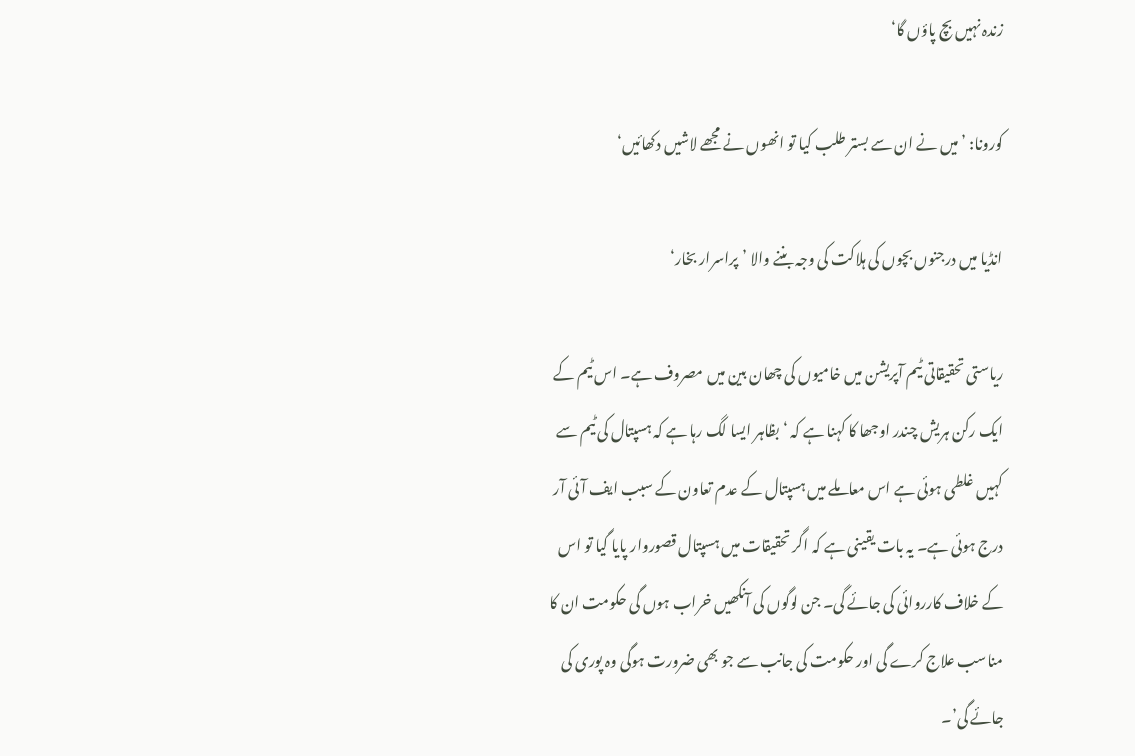زندہ نہیں بچ پاؤں گا‘

کورونا: ’میں نے ان سے بستر طلب کیا تو انھوں نے مجھے لاشیں دکھائیں‘

انڈیا میں درجنوں بچوں کی ہلاکت کی وجہ بننے والا ’پراسرار بخار‘

ریاستی تحقیقاتی ٹیم آپریشن میں خامیوں کی چھان بین میں مصروف ہے۔ اس ٹیم کے ایک رکن ہریش چندر اوجھا کا کہنا ہے کہ ‘بظاہر ایسا لگ رہا ہے کہ ہسپتال کی ٹیم سے کہیں غلطی ہوئی ہے اس معاملے میں ہسپتال کے عدم تعاون کے سبب ایف آئی آر درج ہوئی ہے۔ یہ بات یقینی ہے کہ اگر تحقیقات میں ہسپتال قصوروار پایا گیا تو اس کے خلاف کارروائی کی جائے گی۔ جن لوگوں کی آنکھیں خراب ہوں گی حکومت ان کا مناسب علاج کرے گی اور حکومت کی جانب سے جو بھی ضرورت ہوگی وہ پوری کی جائے گی’۔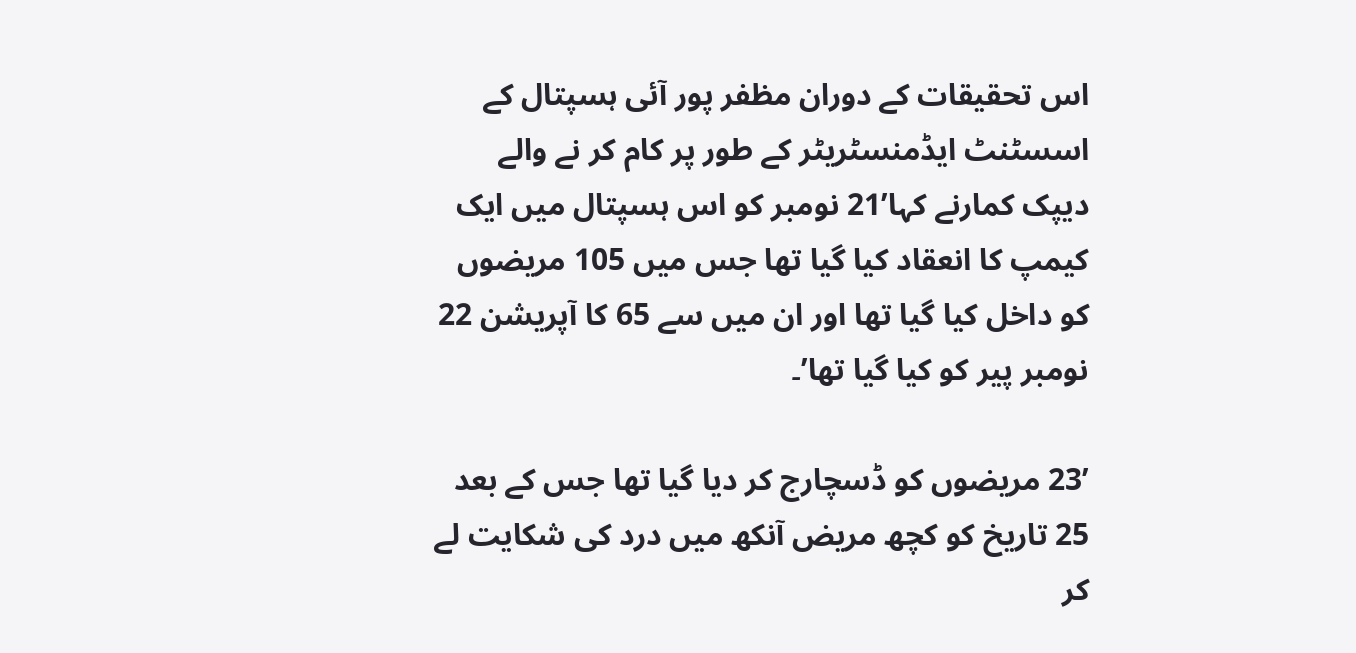اس تحقیقات کے دوران مظفر پور آئی ہسپتال کے اسسٹنٹ ایڈمنسٹریٹر کے طور پر کام کر نے والے دیپک کمارنے کہا’21 نومبر کو اس ہسپتال میں ایک کیمپ کا انعقاد کیا گیا تھا جس میں 105 مریضوں کو داخل کیا گیا تھا اور ان میں سے 65 کا آپریشن 22 نومبر پیر کو کیا گیا تھا’۔

’23 مریضوں کو ڈسچارج کر دیا گیا تھا جس کے بعد 25 تاریخ کو کچھ مریض آنکھ میں درد کی شکایت لے کر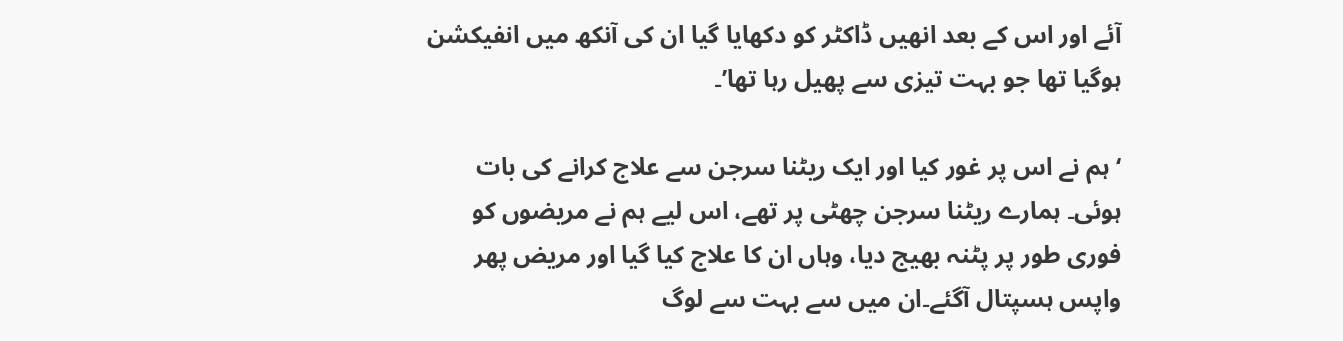آئے اور اس کے بعد انھیں ڈاکٹر کو دکھایا گیا ان کی آنکھ میں انفیکشن ہوگیا تھا جو بہت تیزی سے پھیل رہا تھا’۔

‘ہم نے اس پر غور کیا اور ایک ریٹنا سرجن سے علاج کرانے کی بات ہوئی۔ ہمارے ریٹنا سرجن چھٹی پر تھے، اس لیے ہم نے مریضوں کو فوری طور پر پٹنہ بھیج دیا، وہاں ان کا علاج کیا گیا اور مریض پھر واپس ہسپتال آگئے۔ان میں سے بہت سے لوگ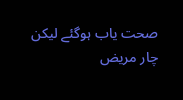صحت یاب ہوگئے لیکن چار مریض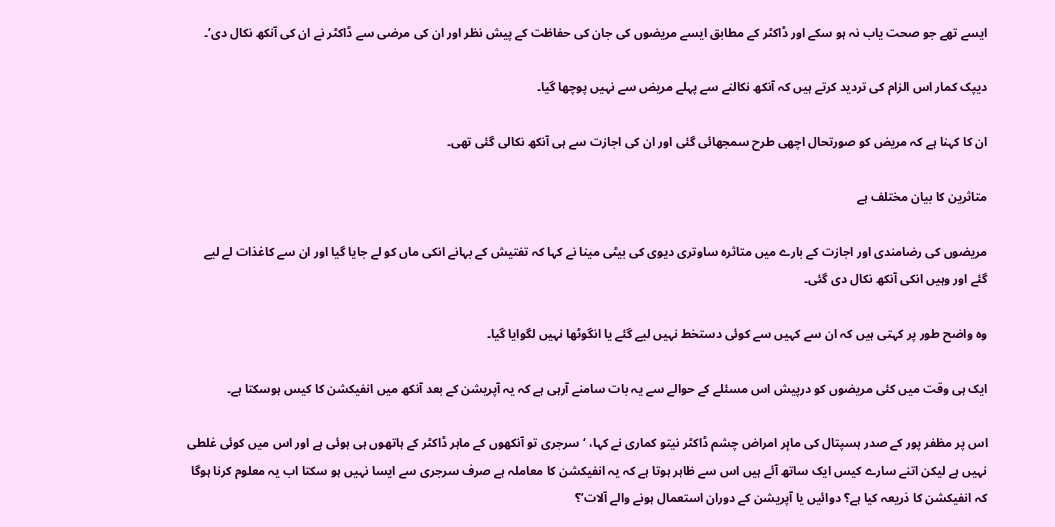ایسے تھے جو صحت یاب نہ ہو سکے اور ڈاکٹر کے مطابق ایسے مریضوں کی جان کی حفاظت کے پیش نظر اور ان کی مرضی سے ڈاکٹر نے ان کی آنکھ نکال دی’۔

دیپک کمار اس الزام کی تردید کرتے ہیں کہ آنکھ نکالنے سے پہلے مریض سے نہیں پوچھا گیا۔

ان کا کہنا ہے کہ مریض کو صورتحال اچھی طرح سمجھائی گئی اور ان کی اجازت سے ہی آنکھ نکالی گئی تھی۔

متاثرین کا بیان مختلف ہے

مریضوں کی رضامندی اور اجازت کے بارے میں متاثرہ ساوتری دیوی کی بیٹی مینا نے کہا کہ تفتیش کے بہانے انکی ماں کو لے جایا گیا اور ان سے کاغذات لے لیے گئے اور وہیں انکی آنکھ نکال دی گئی۔

وہ واضح طور پر کہتی ہیں کہ ان سے کہیں سے کوئی دستخط نہیں لیے گئے یا انگوٹھا نہیں لگوایا گیا۔

ایک ہی وقت میں کئی مریضوں کو درپیش اس مسئلے کے حوالے سے یہ بات سامنے آرہی ہے کہ یہ آپریشن کے بعد آنکھ میں انفیکشن کا کیس ہوسکتا ہے۔

اس پر مظفر پور کے صدر ہسپتال کی ماہِر امراض چشم ڈاکٹر نیتو کماری نے کہا، ‘سرجری تو آنکھوں کے ماہر ڈاکٹر کے ہاتھوں ہی ہوئی ہے اور اس میں کوئی غلطی نہیں ہے لیکن اتنے سارے کیس ایک ساتھ آئے ہیں اس سے ظاہر ہوتا ہے کہ یہ انفیکشن کا معاملہ ہے صرف سرجری سے ایسا نہیں ہو سکتا اب یہ معلوم کرنا ہوگا کہ انفیکشن کا ذریعہ کیا ہے؟ دوائیں یا آپریشن کے دوران استعمال ہونے والے آلات’؟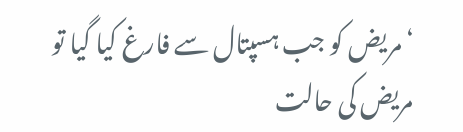‘مریض کو جب ہسپتال سے فارغ کیا گیا تو مریض کی حالت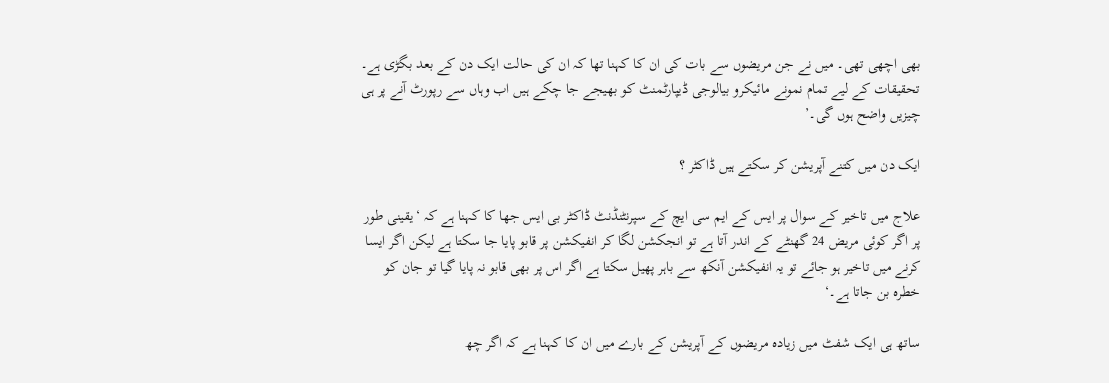بھی اچھی تھی۔ میں نے جن مریضوں سے بات کی ان کا کہنا تھا کہ ان کی حالت ایک دن کے بعد بگڑی ہے۔ تحقیقات کے لیے تمام نمونے مائیکرو بیالوجی ڈیپارٹمنٹ کو بھیجے جا چکے ہیں اب وہاں سے رپورٹ آنے پر ہی چیزیں واضح ہوں گی۔’

ایک دن میں کتنے آپریشن کر سکتے ہیں ڈاکٹر ؟

علاج میں تاخیر کے سوال پر ایس کے ایم سی ایچ کے سپرنٹنڈنٹ ڈاکٹر بی ایس جھا کا کہنا ہے کہ ‘یقینی طور پر اگر کوئی مریض 24 گھنٹے کے اندر آتا ہے تو انجکشن لگا کر انفیکشن پر قابو پایا جا سکتا ہے لیکن اگر ایسا کرنے میں تاخیر ہو جائے تو یہ انفیکشن آنکھ سے باہر پھیل سکتا ہے اگر اس پر بھی قابو نہ پایا گیا تو جان کو خطرہ بن جاتا ہے۔‘

ساتھ ہی ایک شفٹ میں زیادہ مریضوں کے آپریشن کے بارے میں ان کا کہنا ہے کہ اگر چھ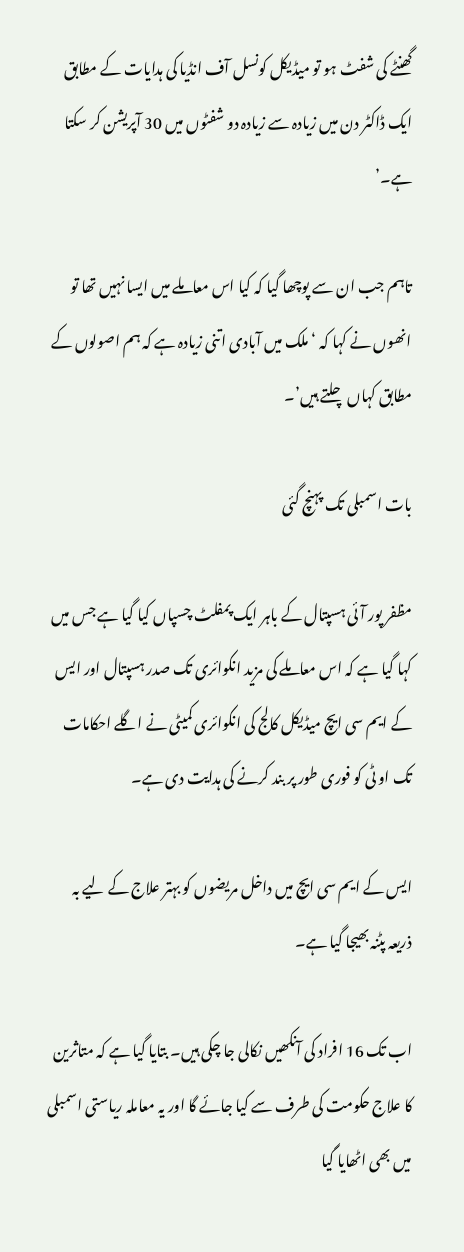گھنٹے کی شفٹ ہو تو میڈیکل کونسل آف انڈیا کی ہدایات کے مطابق ایک ڈاکٹر دن میں زیادہ سے زیادہ دو شفٹوں میں 30 آپریشن کر سکتا ہے۔’

تاہم جب ان سے پوچھا گیا کہ کیا اس معاملے میں ایسا نہیں تھا تو انھوں نے کہا کہ ‘ملک میں آبادی اتنی زیادہ ہے کہ ہم اصولوں کے مطابق کہاں چلتے ہیں’۔

بات اسمبلی تک پہنچ گئی

مظفر پور آئی ہسپتال کے باہر ایک پمفلٹ چسپاں کیا گیا ہے جس میں کہا گیا ہے کہ اس معاملے کی مزید انکوائری تک صدر ہسپتال اور ایس کے ایم سی ایچ میڈیکل کالج کی انکوائری کمیٹی نے اگلے احکامات تک او ٹی کو فوری طور پر بند کرنے کی ہدایت دی ہے۔

ایس کے ایم سی ایچ میں داخل مریضوں کو بہتر علاج کے لیے بہ ذریعہ پٹنہ بھیجا گیا ہے۔

اب تک 16 افراد کی آنکھیں نکالی جا چکی ہیں۔ بتایا گیا ہے کہ متاثرین کا علاج حکومت کی طرف سے کیا جائے گا اور یہ معاملہ ریاستی اسمبلی میں بھی اٹھایا گیا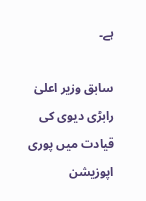ہے۔

سابق وزیر اعلیٰ رابڑی دیوی کی قیادت میں پوری اپوزیشن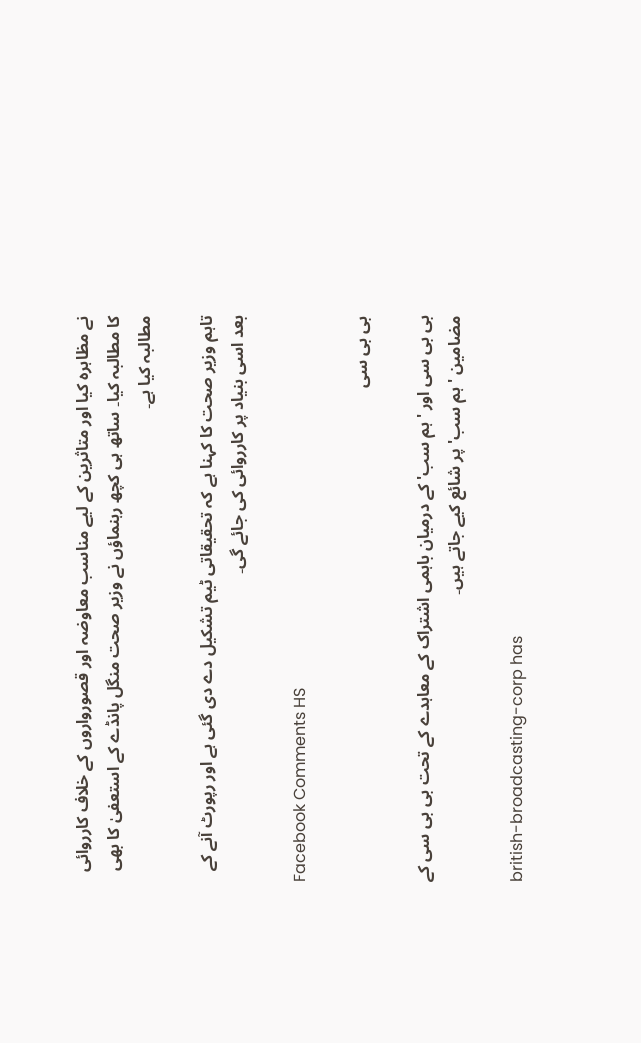نے مظاہرہ کیا اور متاثرین کے لیے مناسب معاوضہ اور قصورواروں کے خلاف کارروائی کا مطالبہ کیا۔ ساتھ ہی کچھ رہنماؤں نے وزیر صحت منگل پانڈے کے استعفیٰ کا بھی مطالبہ کیا ہے۔

تاہم وزیر صحت کا کہنا ہے کہ تحقیقاتی ٹیم تشکیل دے دی گئی ہے اور رپورٹ آنے کے بعد اسی بنیاد پر کارروائی کی جائے گی۔

Facebook Comments HS

بی بی سی

بی بی سی اور 'ہم سب' کے درمیان باہمی اشتراک کے معاہدے کے تحت بی بی سی کے مضامین 'ہم سب' پر شائع کیے جاتے ہیں۔

british-broadcasting-corp has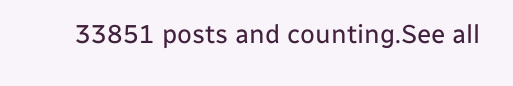33851 posts and counting.See all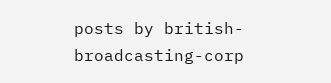posts by british-broadcasting-corp